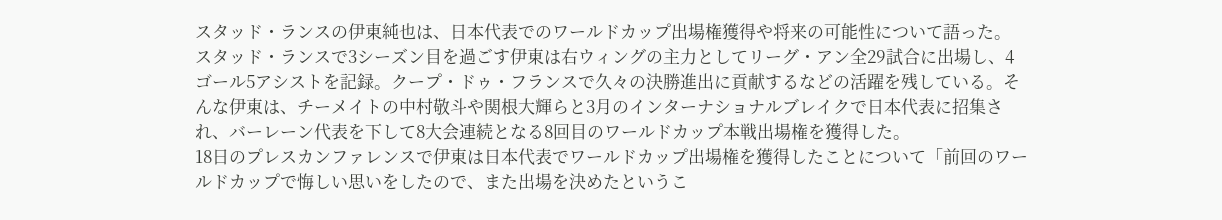スタッド・ランスの伊東純也は、日本代表でのワールドカップ出場権獲得や将来の可能性について語った。
スタッド・ランスで3シーズン目を過ごす伊東は右ウィングの主力としてリーグ・アン全29試合に出場し、4ゴール5アシストを記録。クープ・ドゥ・フランスで久々の決勝進出に貢献するなどの活躍を残している。そんな伊東は、チーメイトの中村敬斗や関根大輝らと3月のインターナショナルブレイクで日本代表に招集され、バーレーン代表を下して8大会連続となる8回目のワールドカップ本戦出場権を獲得した。
18日のプレスカンファレンスで伊東は日本代表でワールドカップ出場権を獲得したことについて「前回のワールドカップで悔しい思いをしたので、また出場を決めたというこ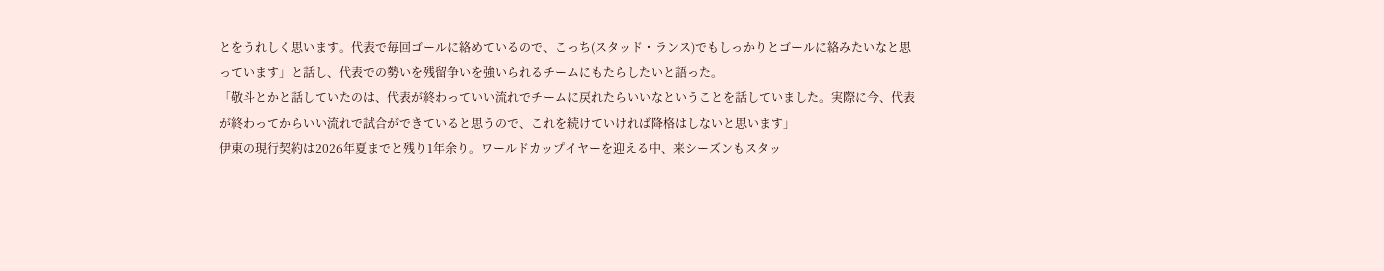とをうれしく思います。代表で毎回ゴールに絡めているので、こっち(スタッド・ランス)でもしっかりとゴールに絡みたいなと思っています」と話し、代表での勢いを残留争いを強いられるチームにもたらしたいと語った。
「敬斗とかと話していたのは、代表が終わっていい流れでチームに戻れたらいいなということを話していました。実際に今、代表が終わってからいい流れで試合ができていると思うので、これを続けていければ降格はしないと思います」
伊東の現行契約は2026年夏までと残り1年余り。ワールドカップイヤーを迎える中、来シーズンもスタッ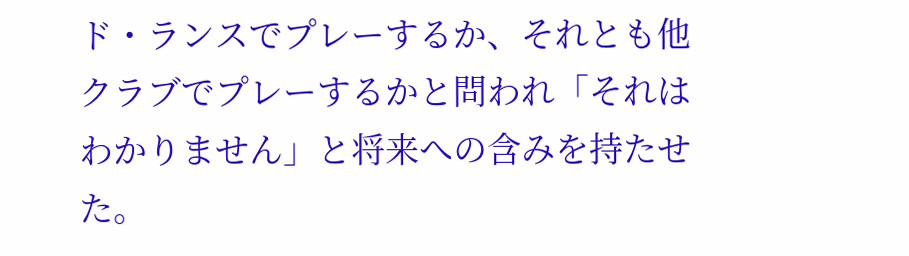ド・ランスでプレーするか、それとも他クラブでプレーするかと問われ「それはわかりません」と将来への含みを持たせた。